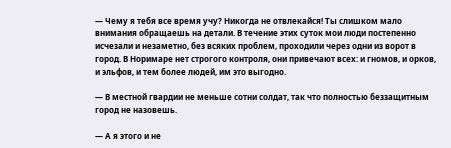— Чему я тебя все время учу? Никогда не отвлекайся! Ты слишком мало внимания обращаешь на детали. В течение этих суток мои люди постепенно исчезали и незаметно, без всяких проблем, проходили через одни из ворот в город. В Норимаре нет строгого контроля, они привечают всех: и гномов, и орков, и эльфов, и тем более людей, им это выгодно.

— В местной гвардии не меньше сотни солдат, так что полностью беззащитным город не назовешь.

— А я этого и не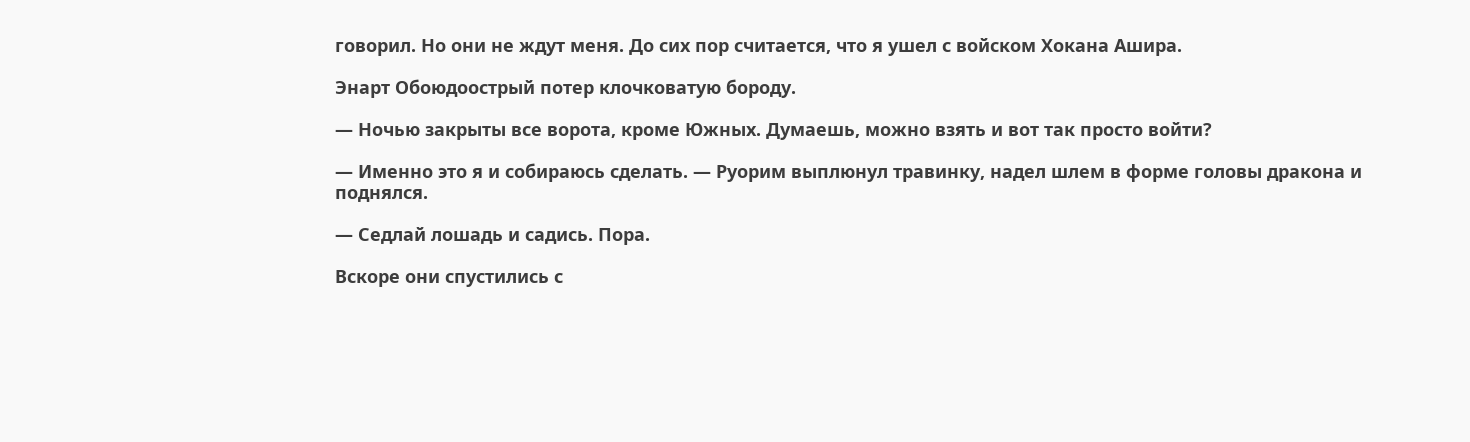говорил. Но они не ждут меня. До сих пор считается, что я ушел с войском Хокана Ашира.

Энарт Обоюдоострый потер клочковатую бороду.

— Ночью закрыты все ворота, кроме Южных. Думаешь, можно взять и вот так просто войти?

— Именно это я и собираюсь сделать. — Руорим выплюнул травинку, надел шлем в форме головы дракона и поднялся.

— Седлай лошадь и садись. Пора.

Вскоре они спустились с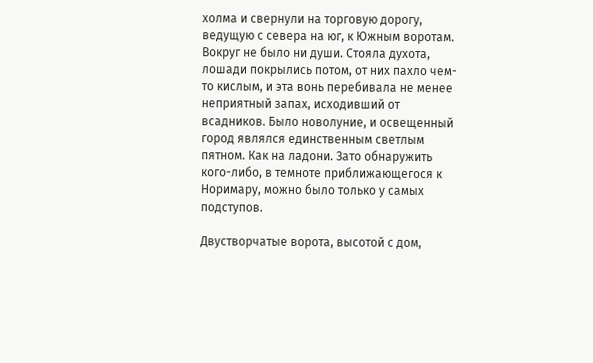холма и свернули на торговую дорогу, ведущую с севера на юг, к Южным воротам. Вокруг не было ни души. Стояла духота, лошади покрылись потом, от них пахло чем-то кислым, и эта вонь перебивала не менее неприятный запах, исходивший от всадников. Было новолуние, и освещенный город являлся единственным светлым пятном. Как на ладони. Зато обнаружить кого-либо, в темноте приближающегося к Норимару, можно было только у самых подступов.

Двустворчатые ворота, высотой с дом,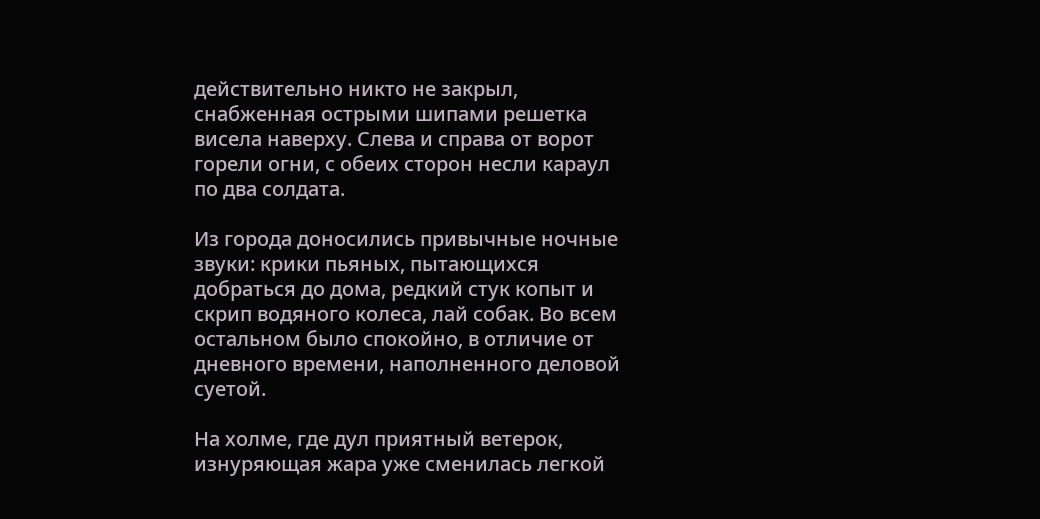действительно никто не закрыл, снабженная острыми шипами решетка висела наверху. Слева и справа от ворот горели огни, с обеих сторон несли караул по два солдата.

Из города доносились привычные ночные звуки: крики пьяных, пытающихся добраться до дома, редкий стук копыт и скрип водяного колеса, лай собак. Во всем остальном было спокойно, в отличие от дневного времени, наполненного деловой суетой.

На холме, где дул приятный ветерок, изнуряющая жара уже сменилась легкой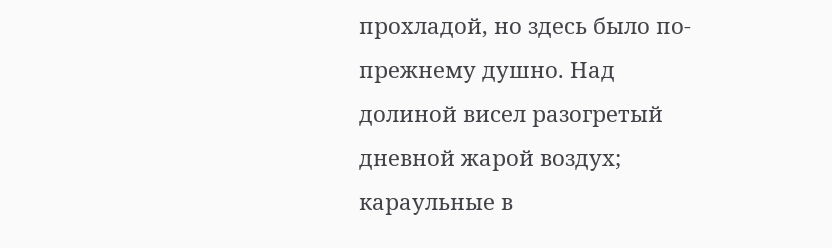прохладой, но здесь было по-прежнему душно. Над долиной висел разогретый дневной жарой воздух; караульные в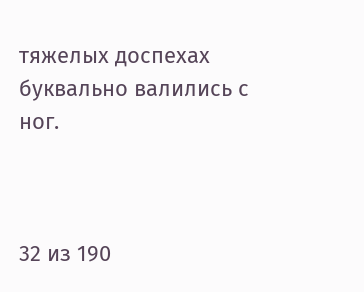тяжелых доспехах буквально валились с ног.



32 из 190